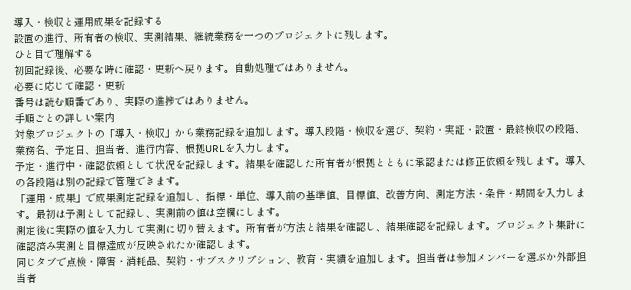導入・検収と運用成果を記録する
設置の進行、所有者の検収、実測結果、継続業務を一つのプロジェクトに残します。
ひと目で理解する
初回記録後、必要な時に確認・更新へ戻ります。自動処理ではありません。
必要に応じて確認・更新
番号は読む順番であり、実際の進捗ではありません。
手順ごとの詳しい案内
対象プロジェクトの「導入・検収」から業務記録を追加します。導入段階・検収を選び、契約・実証・設置・最終検収の段階、業務名、予定日、担当者、進行内容、根拠URLを入力します。
予定・進行中・確認依頼として状況を記録します。結果を確認した所有者が根拠とともに承認または修正依頼を残します。導入の各段階は別の記録で管理できます。
「運用・成果」で成果測定記録を追加し、指標・単位、導入前の基準値、目標値、改善方向、測定方法・条件・期間を入力します。最初は予測として記録し、実測前の値は空欄にします。
測定後に実際の値を入力して実測に切り替えます。所有者が方法と結果を確認し、結果確認を記録します。プロジェクト集計に確認済み実測と目標達成が反映されたか確認します。
同じタブで点検・障害・消耗品、契約・サブスクリプション、教育・実績を追加します。担当者は参加メンバーを選ぶか外部担当者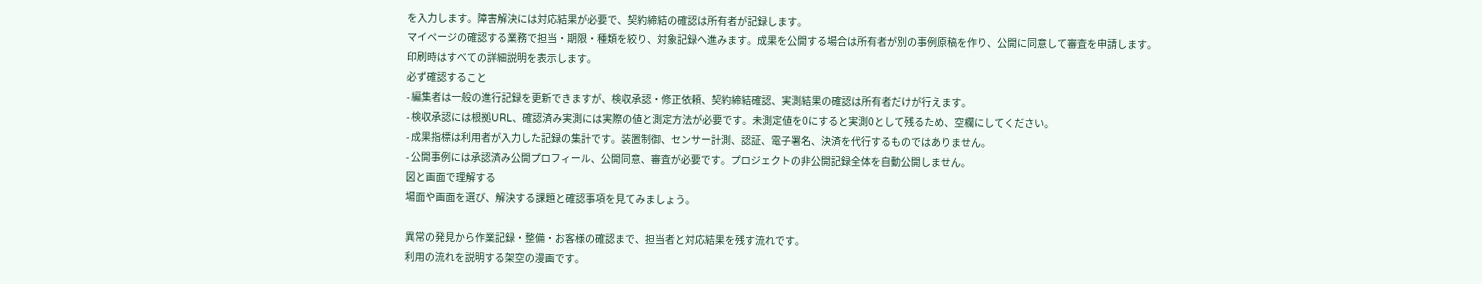を入力します。障害解決には対応結果が必要で、契約締結の確認は所有者が記録します。
マイページの確認する業務で担当・期限・種類を絞り、対象記録へ進みます。成果を公開する場合は所有者が別の事例原稿を作り、公開に同意して審査を申請します。
印刷時はすべての詳細説明を表示します。
必ず確認すること
- 編集者は一般の進行記録を更新できますが、検収承認・修正依頼、契約締結確認、実測結果の確認は所有者だけが行えます。
- 検収承認には根拠URL、確認済み実測には実際の値と測定方法が必要です。未測定値を0にすると実測0として残るため、空欄にしてください。
- 成果指標は利用者が入力した記録の集計です。装置制御、センサー計測、認証、電子署名、決済を代行するものではありません。
- 公開事例には承認済み公開プロフィール、公開同意、審査が必要です。プロジェクトの非公開記録全体を自動公開しません。
図と画面で理解する
場面や画面を選び、解決する課題と確認事項を見てみましょう。

異常の発見から作業記録・整備・お客様の確認まで、担当者と対応結果を残す流れです。
利用の流れを説明する架空の漫画です。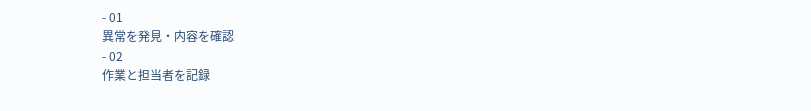- 01
異常を発見・内容を確認
- 02
作業と担当者を記録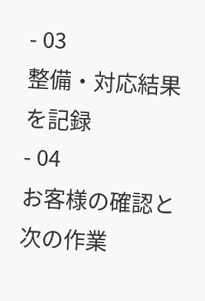- 03
整備・対応結果を記録
- 04
お客様の確認と次の作業